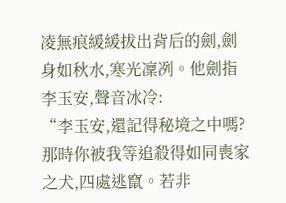凌無痕緩緩拔出背后的劍,劍身如秋水,寒光凜冽。他劍指李玉安,聲音冰冷:
“李玉安,還記得秘境之中嗎?那時你被我等追殺得如同喪家之犬,四處逃竄。若非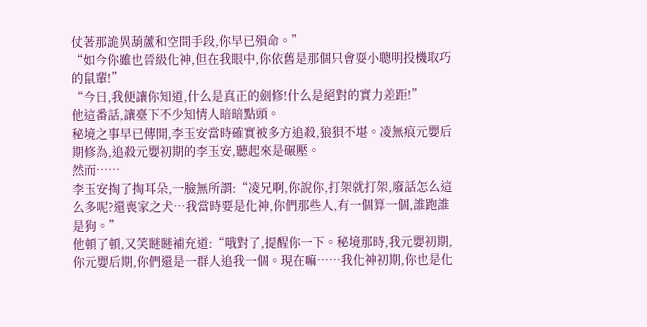仗著那詭異葫蘆和空間手段,你早已殞命。”
“如今你雖也晉級化神,但在我眼中,你依舊是那個只會耍小聰明投機取巧的鼠輩!”
“今日,我便讓你知道,什么是真正的劍修!什么是絕對的實力差距!”
他這番話,讓臺下不少知情人暗暗點頭。
秘境之事早已傳開,李玉安當時確實被多方追殺,狼狽不堪。凌無痕元嬰后期修為,追殺元嬰初期的李玉安,聽起來是碾壓。
然而……
李玉安掏了掏耳朵,一臉無所謂:“凌兄啊,你說你,打架就打架,廢話怎么這么多呢?還喪家之犬…我當時要是化神,你們那些人,有一個算一個,誰跑誰是狗。”
他頓了頓,又笑瞇瞇補充道:“哦對了,提醒你一下。秘境那時,我元嬰初期,你元嬰后期,你們還是一群人追我一個。現在嘛……我化神初期,你也是化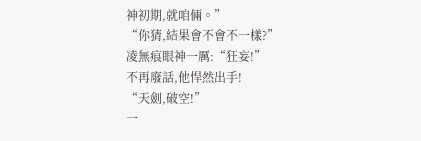神初期,就咱倆。”
“你猜,結果會不會不一樣?”
凌無痕眼神一厲:“狂妄!”
不再廢話,他悍然出手!
“天劍,破空!”
一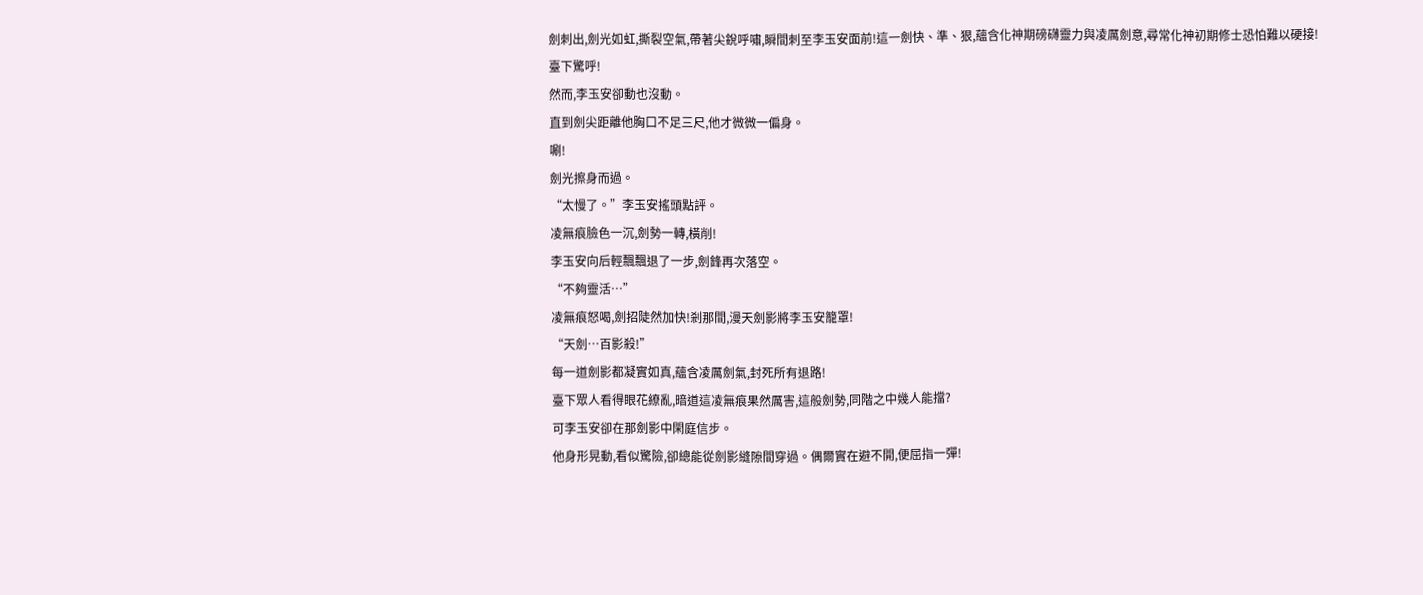劍刺出,劍光如虹,撕裂空氣,帶著尖銳呼嘯,瞬間刺至李玉安面前!這一劍快、準、狠,蘊含化神期磅礴靈力與凌厲劍意,尋常化神初期修士恐怕難以硬接!
臺下驚呼!
然而,李玉安卻動也沒動。
直到劍尖距離他胸口不足三尺,他才微微一偏身。
唰!
劍光擦身而過。
“太慢了。”李玉安搖頭點評。
凌無痕臉色一沉,劍勢一轉,橫削!
李玉安向后輕飄飄退了一步,劍鋒再次落空。
“不夠靈活…”
凌無痕怒喝,劍招陡然加快!剎那間,漫天劍影將李玉安籠罩!
“天劍…百影殺!”
每一道劍影都凝實如真,蘊含凌厲劍氣,封死所有退路!
臺下眾人看得眼花繚亂,暗道這凌無痕果然厲害,這般劍勢,同階之中幾人能擋?
可李玉安卻在那劍影中閑庭信步。
他身形晃動,看似驚險,卻總能從劍影縫隙間穿過。偶爾實在避不開,便屈指一彈!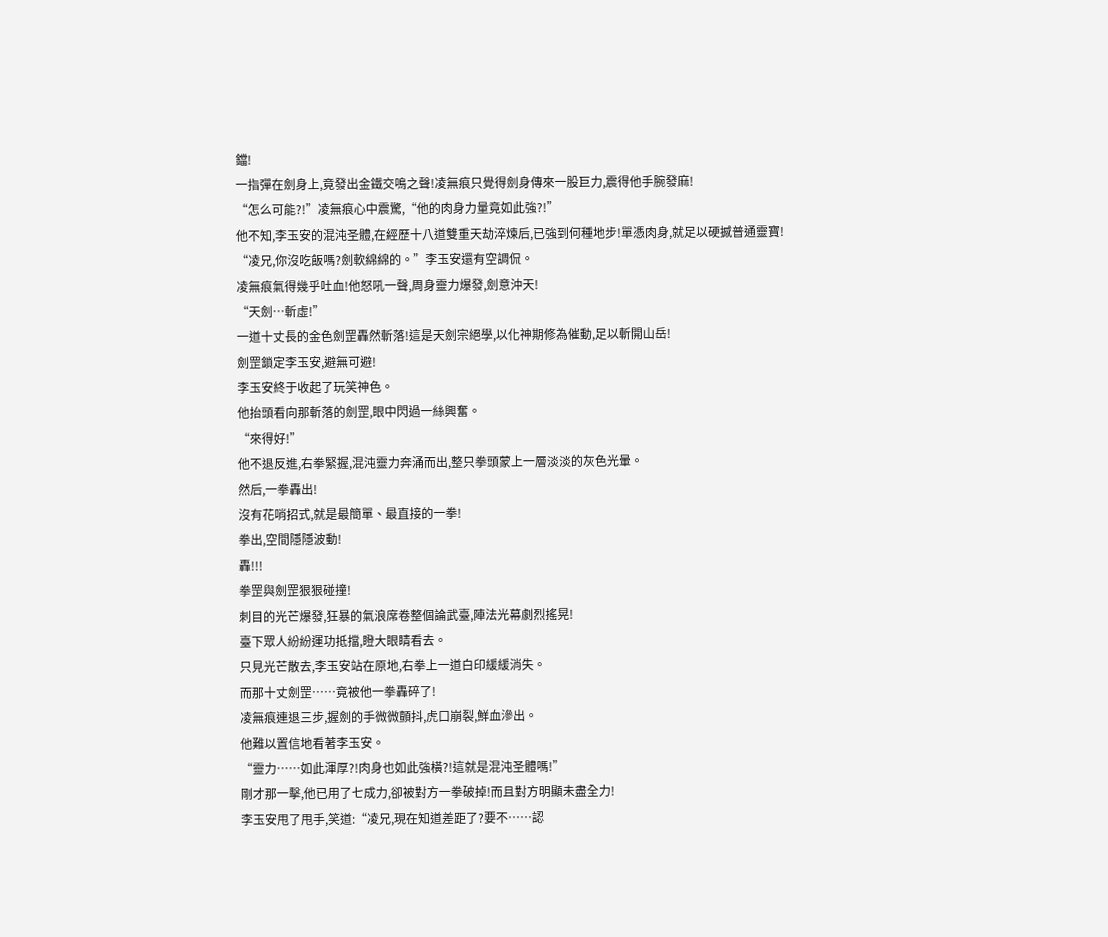鐺!
一指彈在劍身上,竟發出金鐵交鳴之聲!凌無痕只覺得劍身傳來一股巨力,震得他手腕發麻!
“怎么可能?!”凌無痕心中震驚,“他的肉身力量竟如此強?!”
他不知,李玉安的混沌圣體,在經歷十八道雙重天劫淬煉后,已強到何種地步!單憑肉身,就足以硬撼普通靈寶!
“凌兄,你沒吃飯嗎?劍軟綿綿的。”李玉安還有空調侃。
凌無痕氣得幾乎吐血!他怒吼一聲,周身靈力爆發,劍意沖天!
“天劍…斬虛!”
一道十丈長的金色劍罡轟然斬落!這是天劍宗絕學,以化神期修為催動,足以斬開山岳!
劍罡鎖定李玉安,避無可避!
李玉安終于收起了玩笑神色。
他抬頭看向那斬落的劍罡,眼中閃過一絲興奮。
“來得好!”
他不退反進,右拳緊握,混沌靈力奔涌而出,整只拳頭蒙上一層淡淡的灰色光暈。
然后,一拳轟出!
沒有花哨招式,就是最簡單、最直接的一拳!
拳出,空間隱隱波動!
轟!!!
拳罡與劍罡狠狠碰撞!
刺目的光芒爆發,狂暴的氣浪席卷整個論武臺,陣法光幕劇烈搖晃!
臺下眾人紛紛運功抵擋,瞪大眼睛看去。
只見光芒散去,李玉安站在原地,右拳上一道白印緩緩消失。
而那十丈劍罡……竟被他一拳轟碎了!
凌無痕連退三步,握劍的手微微顫抖,虎口崩裂,鮮血滲出。
他難以置信地看著李玉安。
“靈力……如此渾厚?!肉身也如此強橫?!這就是混沌圣體嗎!”
剛才那一擊,他已用了七成力,卻被對方一拳破掉!而且對方明顯未盡全力!
李玉安甩了甩手,笑道:“凌兄,現在知道差距了?要不……認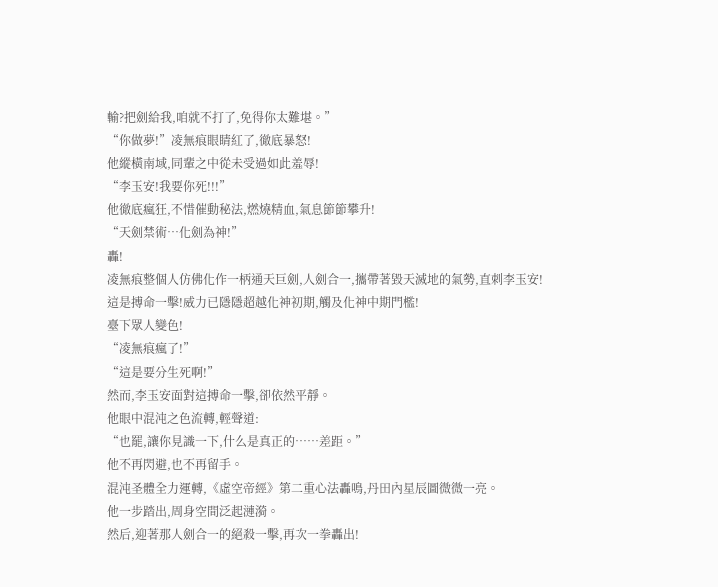輸?把劍給我,咱就不打了,免得你太難堪。”
“你做夢!”凌無痕眼睛紅了,徹底暴怒!
他縱橫南域,同輩之中從未受過如此羞辱!
“李玉安!我要你死!!!”
他徹底瘋狂,不惜催動秘法,燃燒精血,氣息節節攀升!
“天劍禁術…化劍為神!”
轟!
凌無痕整個人仿佛化作一柄通天巨劍,人劍合一,攜帶著毀天滅地的氣勢,直刺李玉安!
這是搏命一擊!威力已隱隱超越化神初期,觸及化神中期門檻!
臺下眾人變色!
“凌無痕瘋了!”
“這是要分生死啊!”
然而,李玉安面對這搏命一擊,卻依然平靜。
他眼中混沌之色流轉,輕聲道:
“也罷,讓你見識一下,什么是真正的……差距。”
他不再閃避,也不再留手。
混沌圣體全力運轉,《虛空帝經》第二重心法轟鳴,丹田內星辰圖微微一亮。
他一步踏出,周身空間泛起漣漪。
然后,迎著那人劍合一的絕殺一擊,再次一拳轟出!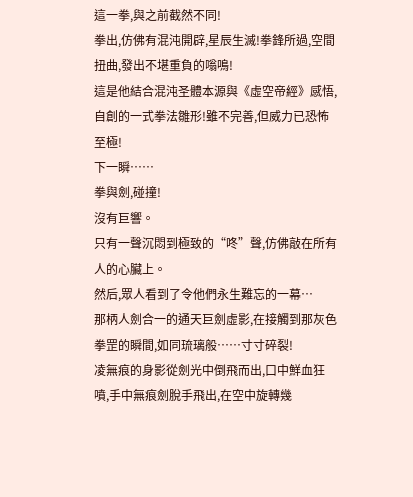這一拳,與之前截然不同!
拳出,仿佛有混沌開辟,星辰生滅!拳鋒所過,空間扭曲,發出不堪重負的嗡鳴!
這是他結合混沌圣體本源與《虛空帝經》感悟,自創的一式拳法雛形!雖不完善,但威力已恐怖至極!
下一瞬……
拳與劍,碰撞!
沒有巨響。
只有一聲沉悶到極致的“咚”聲,仿佛敲在所有人的心臟上。
然后,眾人看到了令他們永生難忘的一幕…
那柄人劍合一的通天巨劍虛影,在接觸到那灰色拳罡的瞬間,如同琉璃般……寸寸碎裂!
凌無痕的身影從劍光中倒飛而出,口中鮮血狂噴,手中無痕劍脫手飛出,在空中旋轉幾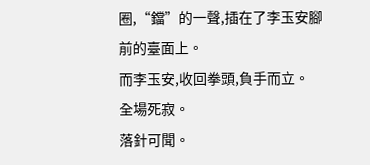圈,“鐺”的一聲,插在了李玉安腳前的臺面上。
而李玉安,收回拳頭,負手而立。
全場死寂。
落針可聞。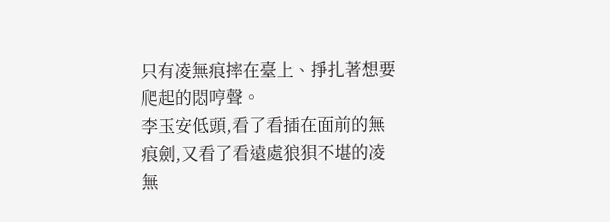只有凌無痕摔在臺上、掙扎著想要爬起的悶哼聲。
李玉安低頭,看了看插在面前的無痕劍,又看了看遠處狼狽不堪的凌無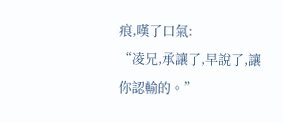痕,嘆了口氣:
“凌兄,承讓了,早說了,讓你認輸的。”